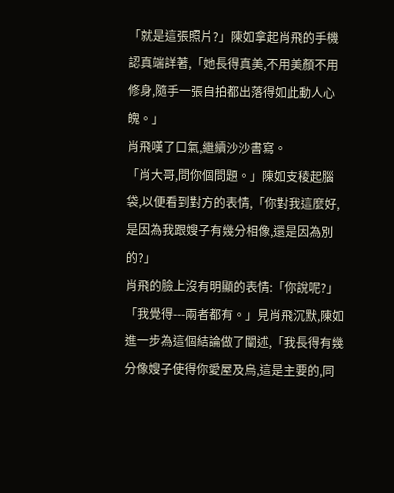「就是這張照片?」陳如拿起肖飛的手機認真端詳著,「她長得真美,不用美顏不用修身,隨手一張自拍都出落得如此動人心魄。」
肖飛嘆了口氣,繼續沙沙書寫。
「肖大哥,問你個問題。」陳如支稜起腦袋,以便看到對方的表情,「你對我這麼好,是因為我跟嫂子有幾分相像,還是因為別的?」
肖飛的臉上沒有明顯的表情:「你說呢?」
「我覺得---兩者都有。」見肖飛沉默,陳如進一步為這個結論做了闡述,「我長得有幾分像嫂子使得你愛屋及烏,這是主要的,同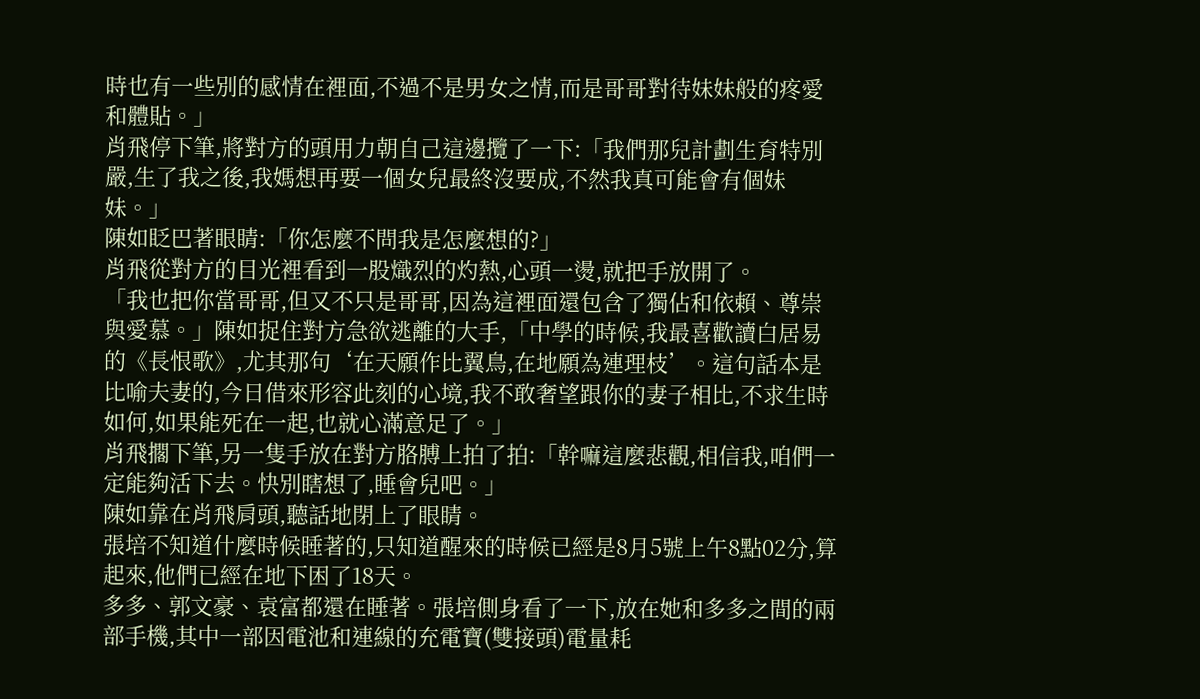時也有一些別的感情在裡面,不過不是男女之情,而是哥哥對待妹妹般的疼愛和體貼。」
肖飛停下筆,將對方的頭用力朝自己這邊攬了一下:「我們那兒計劃生育特別嚴,生了我之後,我媽想再要一個女兒最終沒要成,不然我真可能會有個妹妹。」
陳如眨巴著眼睛:「你怎麼不問我是怎麼想的?」
肖飛從對方的目光裡看到一股熾烈的灼熱,心頭一燙,就把手放開了。
「我也把你當哥哥,但又不只是哥哥,因為這裡面還包含了獨佔和依賴、尊崇與愛慕。」陳如捉住對方急欲逃離的大手,「中學的時候,我最喜歡讀白居易的《長恨歌》,尤其那句‘在天願作比翼鳥,在地願為連理枝’。這句話本是比喻夫妻的,今日借來形容此刻的心境,我不敢奢望跟你的妻子相比,不求生時如何,如果能死在一起,也就心滿意足了。」
肖飛擱下筆,另一隻手放在對方胳膊上拍了拍:「幹嘛這麼悲觀,相信我,咱們一定能夠活下去。快別瞎想了,睡會兒吧。」
陳如靠在肖飛肩頭,聽話地閉上了眼睛。
張培不知道什麼時候睡著的,只知道醒來的時候已經是8月5號上午8點02分,算起來,他們已經在地下困了18天。
多多、郭文豪、袁富都還在睡著。張培側身看了一下,放在她和多多之間的兩部手機,其中一部因電池和連線的充電寶(雙接頭)電量耗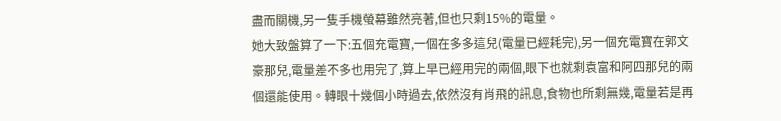盡而關機,另一隻手機螢幕雖然亮著,但也只剩15%的電量。
她大致盤算了一下:五個充電寶,一個在多多這兒(電量已經耗完),另一個充電寶在郭文豪那兒,電量差不多也用完了,算上早已經用完的兩個,眼下也就剩袁富和阿四那兒的兩個還能使用。轉眼十幾個小時過去,依然沒有肖飛的訊息,食物也所剩無幾,電量若是再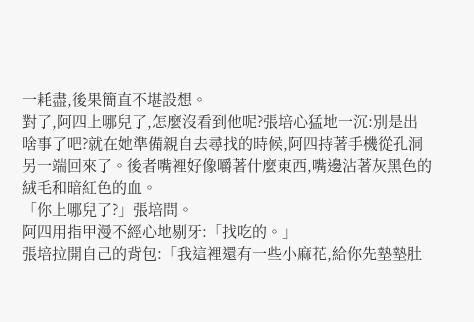一耗盡,後果簡直不堪設想。
對了,阿四上哪兒了,怎麼沒看到他呢?張培心猛地一沉:別是出啥事了吧?就在她準備親自去尋找的時候,阿四持著手機從孔洞另一端回來了。後者嘴裡好像嚼著什麼東西,嘴邊沾著灰黑色的絨毛和暗紅色的血。
「你上哪兒了?」張培問。
阿四用指甲漫不經心地剔牙:「找吃的。」
張培拉開自己的背包:「我這裡還有一些小麻花,給你先墊墊肚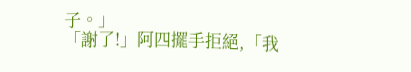子。」
「謝了!」阿四擺手拒絕,「我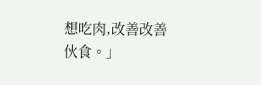想吃肉,改善改善伙食。」